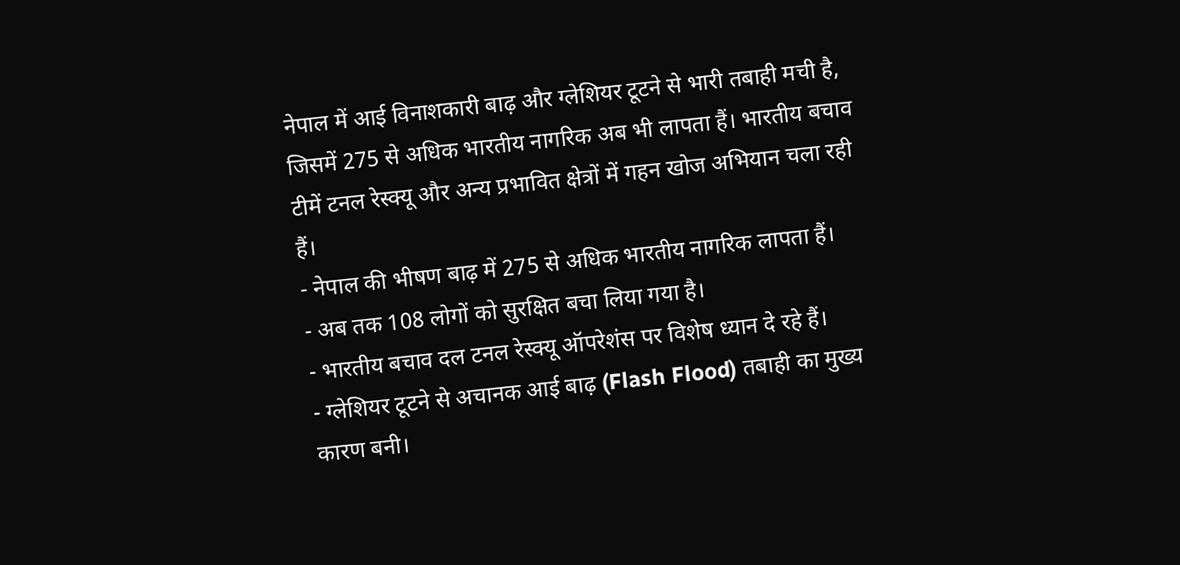नेपाल में आई विनाशकारी बाढ़ और ग्लेशियर टूटने से भारी तबाही मची है, जिसमें 275 से अधिक भारतीय नागरिक अब भी लापता हैं। भारतीय बचाव टीमें टनल रेस्क्यू और अन्य प्रभावित क्षेत्रों में गहन खोज अभियान चला रही हैं।
- नेपाल की भीषण बाढ़ में 275 से अधिक भारतीय नागरिक लापता हैं।
- अब तक 108 लोगों को सुरक्षित बचा लिया गया है।
- भारतीय बचाव दल टनल रेस्क्यू ऑपरेशंस पर विशेष ध्यान दे रहे हैं।
- ग्लेशियर टूटने से अचानक आई बाढ़ (Flash Flood) तबाही का मुख्य कारण बनी।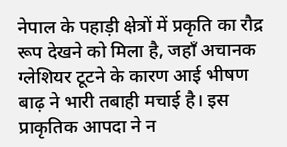नेपाल के पहाड़ी क्षेत्रों में प्रकृति का रौद्र रूप देखने को मिला है, जहाँ अचानक ग्लेशियर टूटने के कारण आई भीषण बाढ़ ने भारी तबाही मचाई है। इस प्राकृतिक आपदा ने न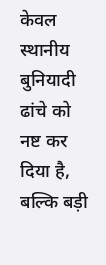केवल स्थानीय बुनियादी ढांचे को नष्ट कर दिया है, बल्कि बड़ी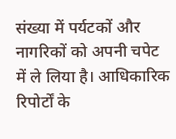संख्या में पर्यटकों और नागरिकों को अपनी चपेट में ले लिया है। आधिकारिक रिपोर्टों के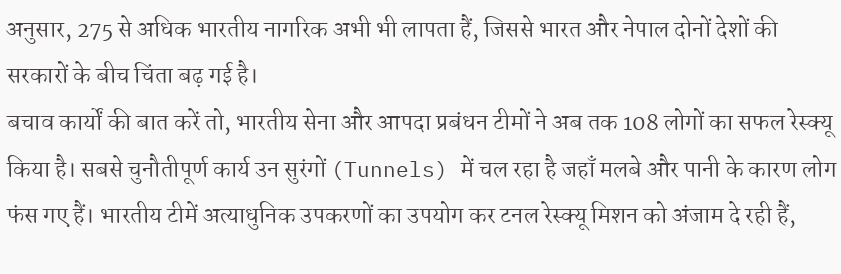अनुसार, 275 से अधिक भारतीय नागरिक अभी भी लापता हैं, जिससे भारत और नेपाल दोनों देशों की सरकारों के बीच चिंता बढ़ गई है।
बचाव कार्यों की बात करें तो, भारतीय सेना और आपदा प्रबंधन टीमों ने अब तक 108 लोगों का सफल रेस्क्यू किया है। सबसे चुनौतीपूर्ण कार्य उन सुरंगों (Tunnels) में चल रहा है जहाँ मलबे और पानी के कारण लोग फंस गए हैं। भारतीय टीमें अत्याधुनिक उपकरणों का उपयोग कर टनल रेस्क्यू मिशन को अंजाम दे रही हैं,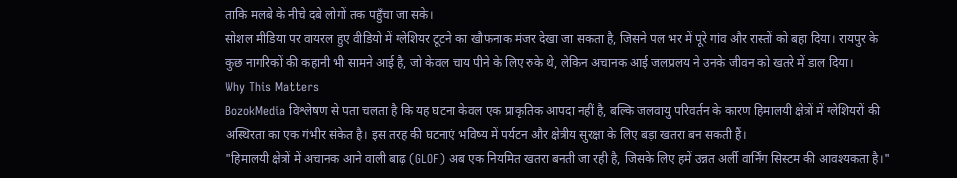ताकि मलबे के नीचे दबे लोगों तक पहुँचा जा सके।
सोशल मीडिया पर वायरल हुए वीडियो में ग्लेशियर टूटने का खौफनाक मंजर देखा जा सकता है, जिसने पल भर में पूरे गांव और रास्तों को बहा दिया। रायपुर के कुछ नागरिकों की कहानी भी सामने आई है, जो केवल चाय पीने के लिए रुके थे, लेकिन अचानक आई जलप्रलय ने उनके जीवन को खतरे में डाल दिया।
Why This Matters
BozokMedia विश्लेषण से पता चलता है कि यह घटना केवल एक प्राकृतिक आपदा नहीं है, बल्कि जलवायु परिवर्तन के कारण हिमालयी क्षेत्रों में ग्लेशियरों की अस्थिरता का एक गंभीर संकेत है। इस तरह की घटनाएं भविष्य में पर्यटन और क्षेत्रीय सुरक्षा के लिए बड़ा खतरा बन सकती हैं।
"हिमालयी क्षेत्रों में अचानक आने वाली बाढ़ (GLOF) अब एक नियमित खतरा बनती जा रही है, जिसके लिए हमें उन्नत अर्ली वार्निंग सिस्टम की आवश्यकता है।"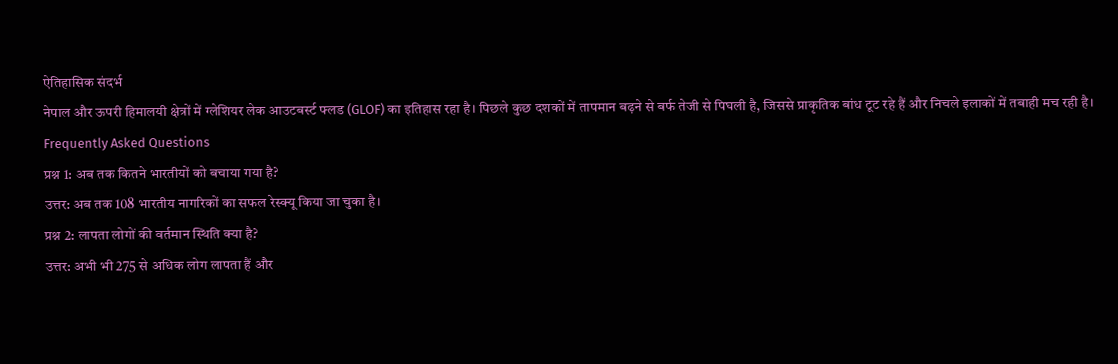ऐतिहासिक संदर्भ
नेपाल और ऊपरी हिमालयी क्षेत्रों में ग्लेशियर लेक आउटबर्स्ट फ्लड (GLOF) का इतिहास रहा है। पिछले कुछ दशकों में तापमान बढ़ने से बर्फ तेजी से पिघली है, जिससे प्राकृतिक बांध टूट रहे हैं और निचले इलाकों में तबाही मच रही है।
Frequently Asked Questions
प्रश्न 1: अब तक कितने भारतीयों को बचाया गया है?
उत्तर: अब तक 108 भारतीय नागरिकों का सफल रेस्क्यू किया जा चुका है।
प्रश्न 2: लापता लोगों की वर्तमान स्थिति क्या है?
उत्तर: अभी भी 275 से अधिक लोग लापता हैं और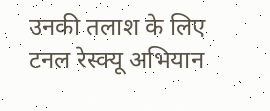उनकी तलाश के लिए टनल रेस्क्यू अभियान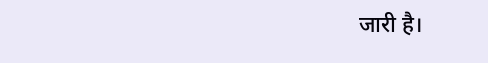जारी है।